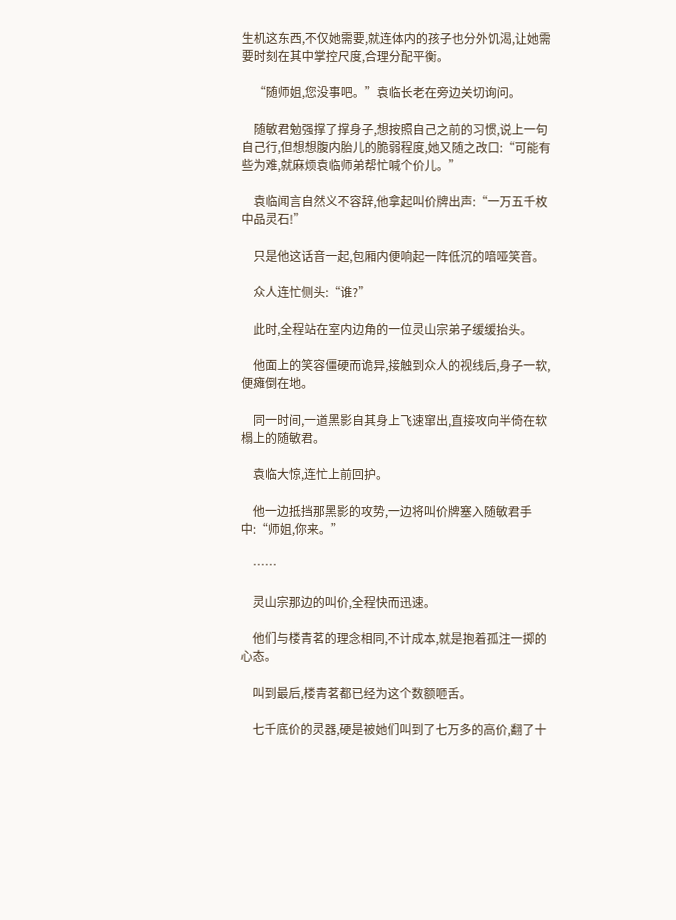生机这东西,不仅她需要,就连体内的孩子也分外饥渴,让她需要时刻在其中掌控尺度,合理分配平衡。

    “随师姐,您没事吧。”袁临长老在旁边关切询问。

    随敏君勉强撑了撑身子,想按照自己之前的习惯,说上一句自己行,但想想腹内胎儿的脆弱程度,她又随之改口:“可能有些为难,就麻烦袁临师弟帮忙喊个价儿。”

    袁临闻言自然义不容辞,他拿起叫价牌出声:“一万五千枚中品灵石!”

    只是他这话音一起,包厢内便响起一阵低沉的喑哑笑音。

    众人连忙侧头:“谁?”

    此时,全程站在室内边角的一位灵山宗弟子缓缓抬头。

    他面上的笑容僵硬而诡异,接触到众人的视线后,身子一软,便瘫倒在地。

    同一时间,一道黑影自其身上飞速窜出,直接攻向半倚在软榻上的随敏君。

    袁临大惊,连忙上前回护。

    他一边抵挡那黑影的攻势,一边将叫价牌塞入随敏君手中:“师姐,你来。”

    ……

    灵山宗那边的叫价,全程快而迅速。

    他们与楼青茗的理念相同,不计成本,就是抱着孤注一掷的心态。

    叫到最后,楼青茗都已经为这个数额咂舌。

    七千底价的灵器,硬是被她们叫到了七万多的高价,翻了十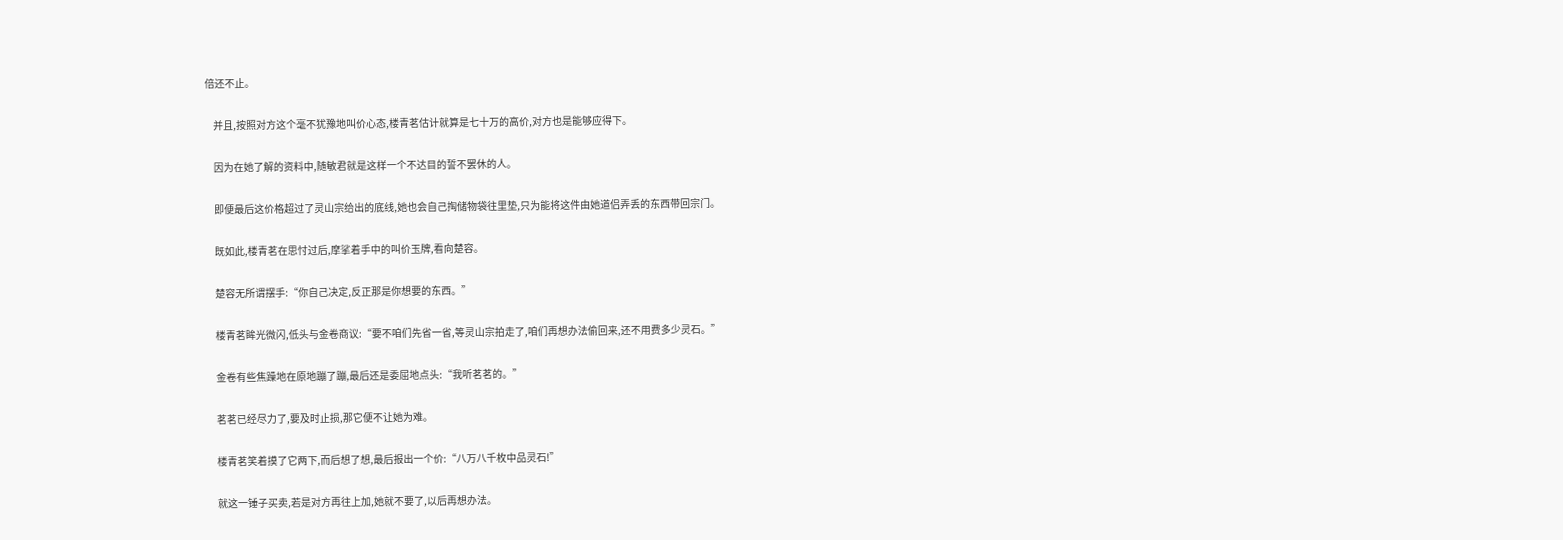倍还不止。

    并且,按照对方这个毫不犹豫地叫价心态,楼青茗估计就算是七十万的高价,对方也是能够应得下。

    因为在她了解的资料中,随敏君就是这样一个不达目的誓不罢休的人。

    即便最后这价格超过了灵山宗给出的底线,她也会自己掏储物袋往里垫,只为能将这件由她道侣弄丢的东西带回宗门。

    既如此,楼青茗在思忖过后,摩挲着手中的叫价玉牌,看向楚容。

    楚容无所谓摆手:“你自己决定,反正那是你想要的东西。”

    楼青茗眸光微闪,低头与金卷商议:“要不咱们先省一省,等灵山宗拍走了,咱们再想办法偷回来,还不用费多少灵石。”

    金卷有些焦躁地在原地蹦了蹦,最后还是委屈地点头:“我听茗茗的。”

    茗茗已经尽力了,要及时止损,那它便不让她为难。

    楼青茗笑着摸了它两下,而后想了想,最后报出一个价:“八万八千枚中品灵石!”

    就这一锤子买卖,若是对方再往上加,她就不要了,以后再想办法。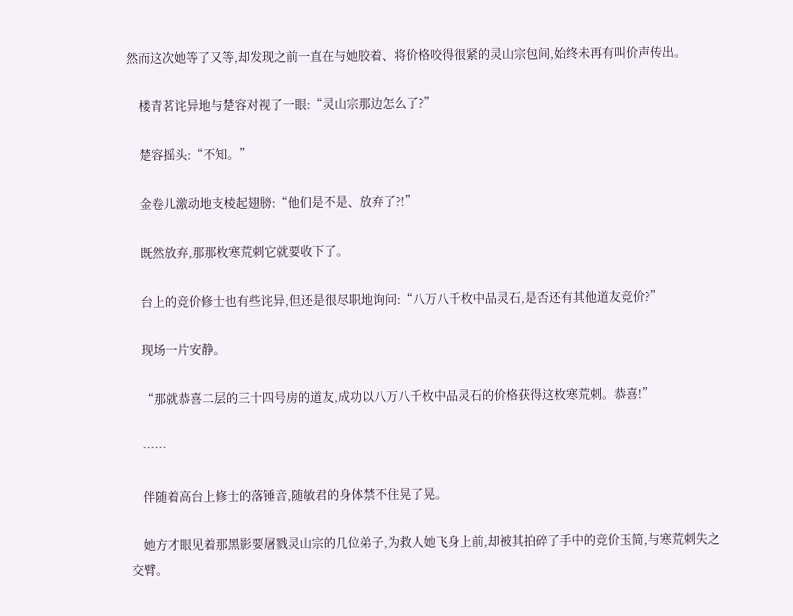然而这次她等了又等,却发现之前一直在与她胶着、将价格咬得很紧的灵山宗包间,始终未再有叫价声传出。

    楼青茗诧异地与楚容对视了一眼:“灵山宗那边怎么了?”

    楚容摇头:“不知。”

    金卷儿激动地支棱起翅膀:“他们是不是、放弃了?!”

    既然放弃,那那枚寒荒刺它就要收下了。

    台上的竞价修士也有些诧异,但还是很尽职地询问:“八万八千枚中品灵石,是否还有其他道友竞价?”

    现场一片安静。

    “那就恭喜二层的三十四号房的道友,成功以八万八千枚中品灵石的价格获得这枚寒荒刺。恭喜!”

    ……

    伴随着高台上修士的落锤音,随敏君的身体禁不住晃了晃。

    她方才眼见着那黑影要屠戮灵山宗的几位弟子,为救人她飞身上前,却被其拍碎了手中的竞价玉简,与寒荒刺失之交臂。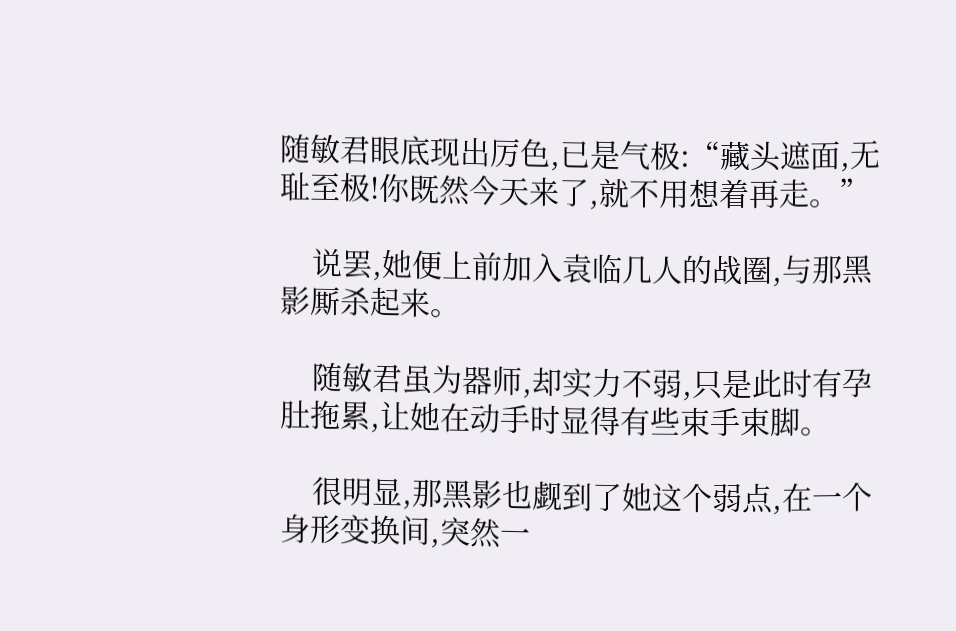随敏君眼底现出厉色,已是气极:“藏头遮面,无耻至极!你既然今天来了,就不用想着再走。”

    说罢,她便上前加入袁临几人的战圈,与那黑影厮杀起来。

    随敏君虽为器师,却实力不弱,只是此时有孕肚拖累,让她在动手时显得有些束手束脚。

    很明显,那黑影也觑到了她这个弱点,在一个身形变换间,突然一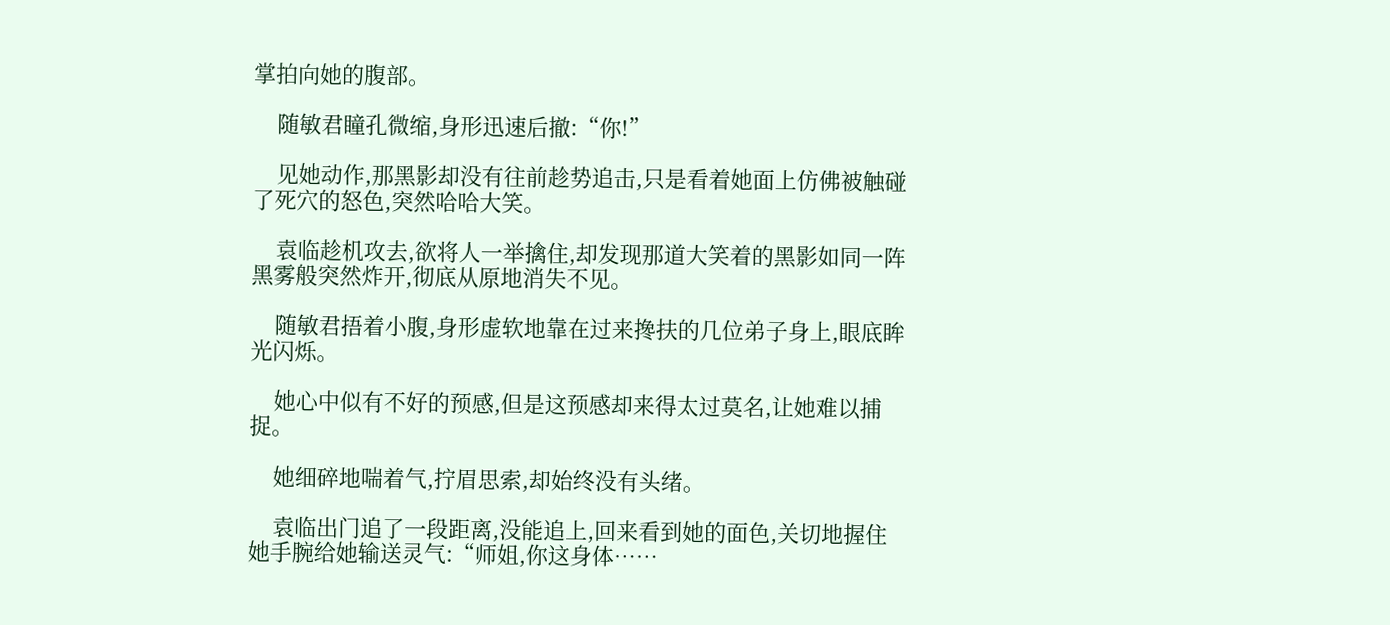掌拍向她的腹部。

    随敏君瞳孔微缩,身形迅速后撤:“你!”

    见她动作,那黑影却没有往前趁势追击,只是看着她面上仿佛被触碰了死穴的怒色,突然哈哈大笑。

    袁临趁机攻去,欲将人一举擒住,却发现那道大笑着的黑影如同一阵黑雾般突然炸开,彻底从原地消失不见。

    随敏君捂着小腹,身形虚软地靠在过来搀扶的几位弟子身上,眼底眸光闪烁。

    她心中似有不好的预感,但是这预感却来得太过莫名,让她难以捕捉。

    她细碎地喘着气,拧眉思索,却始终没有头绪。

    袁临出门追了一段距离,没能追上,回来看到她的面色,关切地握住她手腕给她输送灵气:“师姐,你这身体……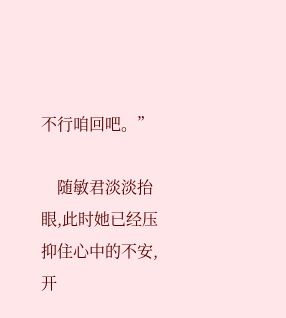不行咱回吧。”

    随敏君淡淡抬眼,此时她已经压抑住心中的不安,开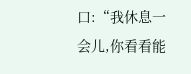口:“我休息一会儿,你看看能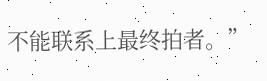不能联系上最终拍者。”